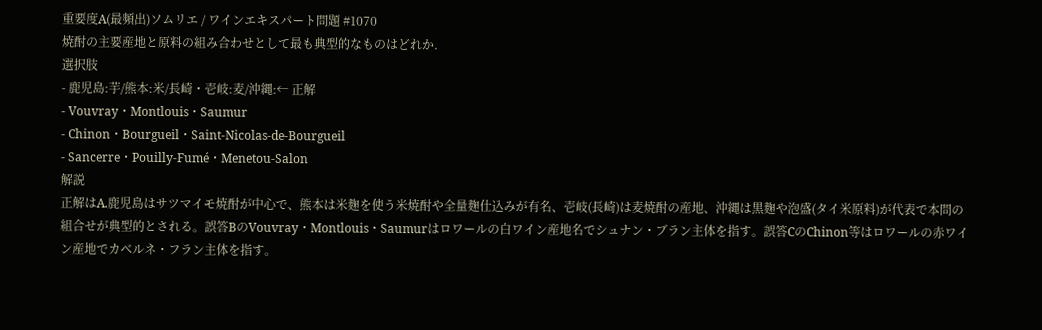重要度A(最頻出)ソムリエ / ワインエキスパート問題 #1070
焼酎の主要産地と原料の組み合わせとして最も典型的なものはどれか.
選択肢
- 鹿児島:芋/熊本:米/長崎・壱岐:麦/沖縄:← 正解
- Vouvray・Montlouis・Saumur
- Chinon・Bourgueil・Saint-Nicolas-de-Bourgueil
- Sancerre・Pouilly-Fumé・Menetou-Salon
解説
正解はA.鹿児島はサツマイモ焼酎が中心で、熊本は米麹を使う米焼酎や全量麹仕込みが有名、壱岐(長崎)は麦焼酎の産地、沖縄は黒麹や泡盛(タイ米原料)が代表で本問の組合せが典型的とされる。誤答BのVouvray・Montlouis・Saumurはロワールの白ワイン産地名でシュナン・ブラン主体を指す。誤答CのChinon等はロワールの赤ワイン産地でカベルネ・フラン主体を指す。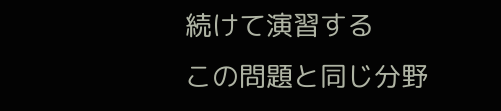続けて演習する
この問題と同じ分野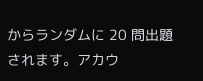からランダムに 20 問出題されます。アカウ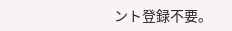ント登録不要。